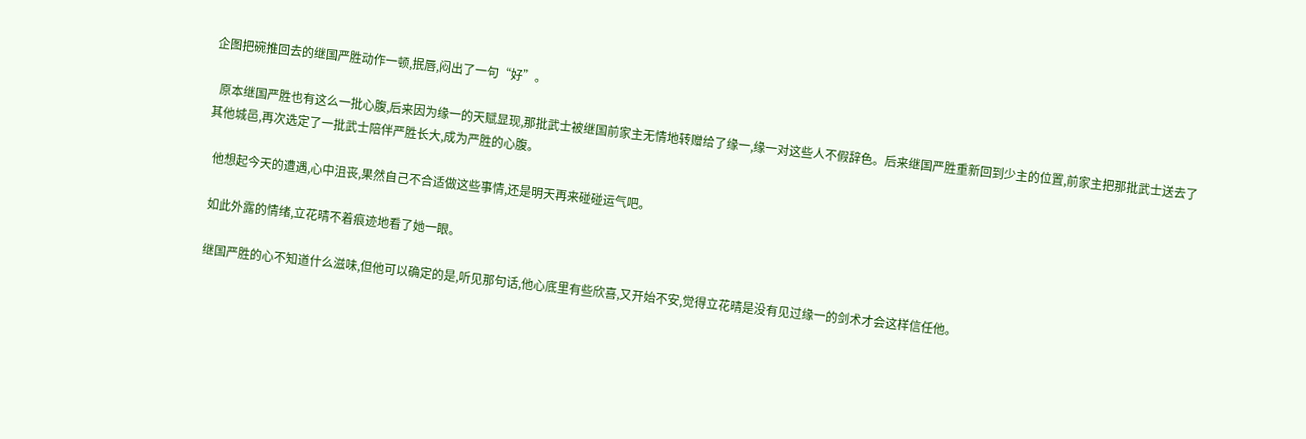企图把碗推回去的继国严胜动作一顿,抿唇,闷出了一句“好”。

  原本继国严胜也有这么一批心腹,后来因为缘一的天赋显现,那批武士被继国前家主无情地转赠给了缘一,缘一对这些人不假辞色。后来继国严胜重新回到少主的位置,前家主把那批武士送去了其他城邑,再次选定了一批武士陪伴严胜长大,成为严胜的心腹。

  他想起今天的遭遇,心中沮丧,果然自己不合适做这些事情,还是明天再来碰碰运气吧。

  如此外露的情绪,立花晴不着痕迹地看了她一眼。

  继国严胜的心不知道什么滋味,但他可以确定的是,听见那句话,他心底里有些欣喜,又开始不安,觉得立花晴是没有见过缘一的剑术才会这样信任他。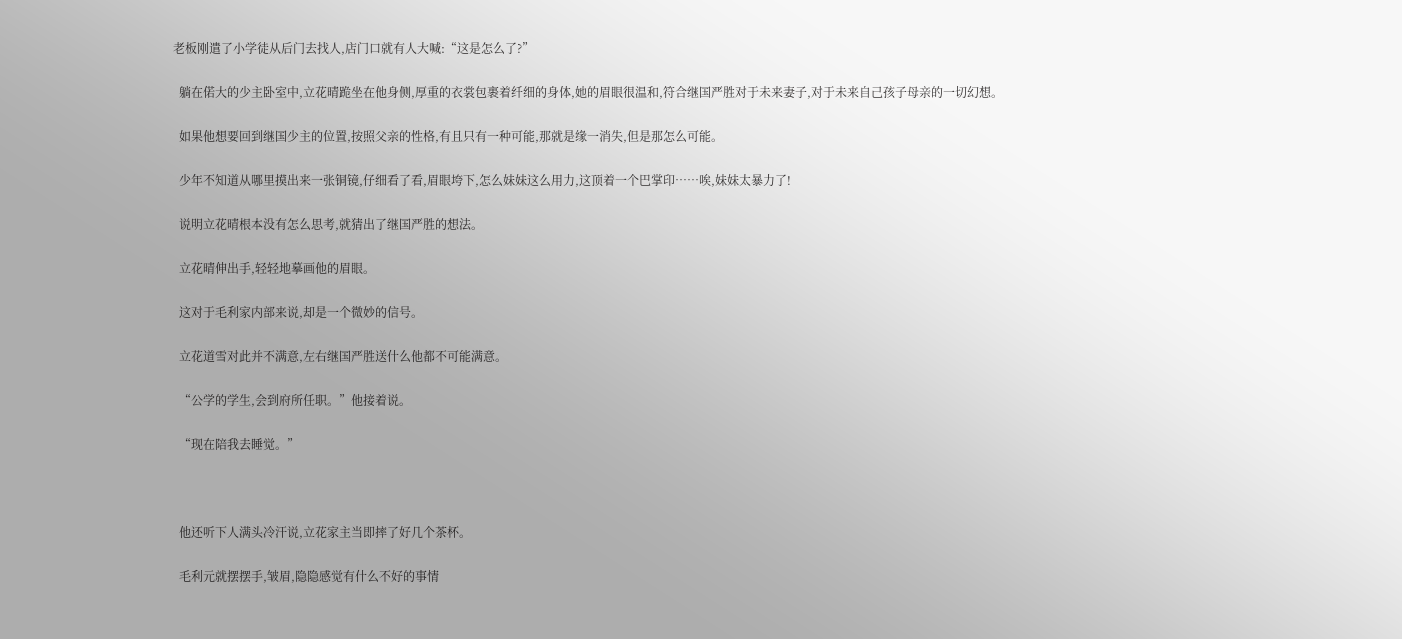老板刚遣了小学徒从后门去找人,店门口就有人大喊:“这是怎么了?”

  躺在偌大的少主卧室中,立花晴跪坐在他身侧,厚重的衣裳包裹着纤细的身体,她的眉眼很温和,符合继国严胜对于未来妻子,对于未来自己孩子母亲的一切幻想。

  如果他想要回到继国少主的位置,按照父亲的性格,有且只有一种可能,那就是缘一消失,但是那怎么可能。

  少年不知道从哪里摸出来一张铜镜,仔细看了看,眉眼垮下,怎么妹妹这么用力,这顶着一个巴掌印……唉,妹妹太暴力了!

  说明立花晴根本没有怎么思考,就猜出了继国严胜的想法。

  立花晴伸出手,轻轻地摹画他的眉眼。

  这对于毛利家内部来说,却是一个微妙的信号。

  立花道雪对此并不满意,左右继国严胜送什么他都不可能满意。

  “公学的学生,会到府所任职。”他接着说。

  “现在陪我去睡觉。”



  他还听下人满头冷汗说,立花家主当即摔了好几个茶杯。

  毛利元就摆摆手,皱眉,隐隐感觉有什么不好的事情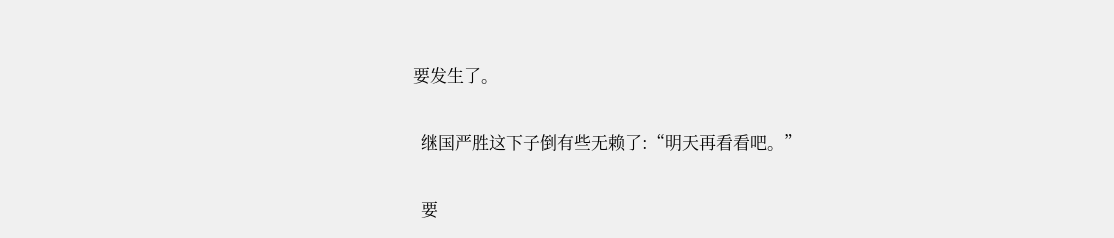要发生了。

  继国严胜这下子倒有些无赖了:“明天再看看吧。”

  要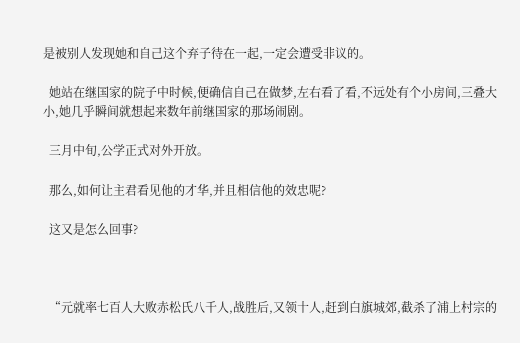是被别人发现她和自己这个弃子待在一起,一定会遭受非议的。

  她站在继国家的院子中时候,便确信自己在做梦,左右看了看,不远处有个小房间,三叠大小,她几乎瞬间就想起来数年前继国家的那场闹剧。

  三月中旬,公学正式对外开放。

  那么,如何让主君看见他的才华,并且相信他的效忠呢?

  这又是怎么回事?



  “元就率七百人大败赤松氏八千人,战胜后,又领十人,赶到白旗城郊,截杀了浦上村宗的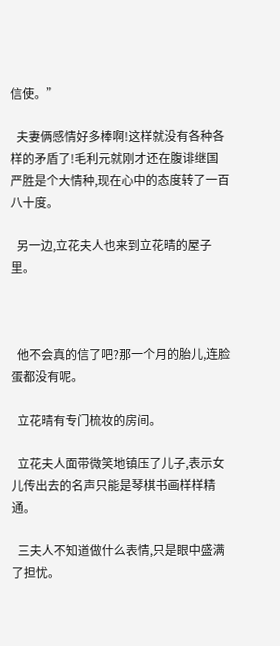信使。”

  夫妻俩感情好多棒啊!这样就没有各种各样的矛盾了!毛利元就刚才还在腹诽继国严胜是个大情种,现在心中的态度转了一百八十度。

  另一边,立花夫人也来到立花晴的屋子里。



  他不会真的信了吧?那一个月的胎儿,连脸蛋都没有呢。

  立花晴有专门梳妆的房间。

  立花夫人面带微笑地镇压了儿子,表示女儿传出去的名声只能是琴棋书画样样精通。

  三夫人不知道做什么表情,只是眼中盛满了担忧。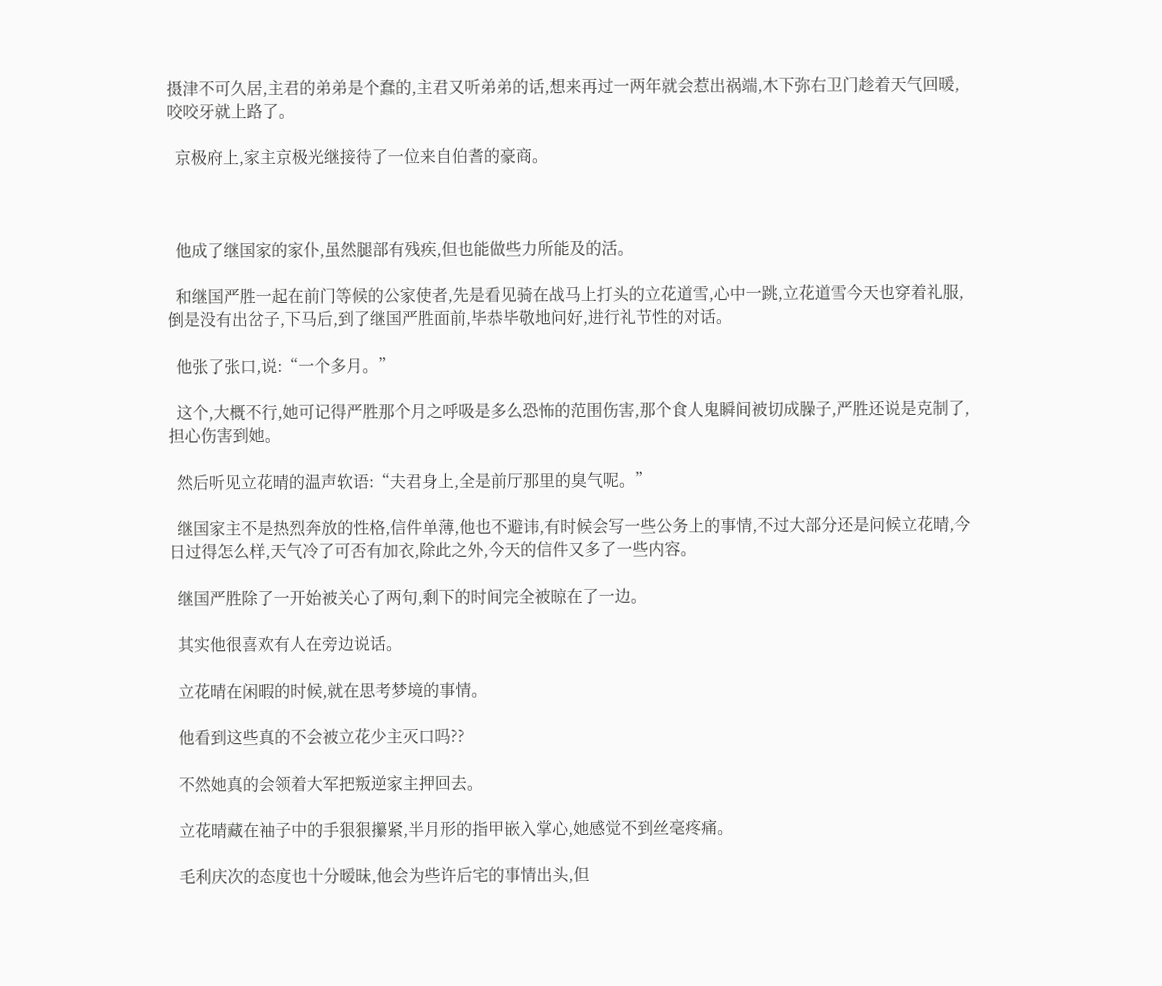摄津不可久居,主君的弟弟是个蠢的,主君又听弟弟的话,想来再过一两年就会惹出祸端,木下弥右卫门趁着天气回暖,咬咬牙就上路了。

  京极府上,家主京极光继接待了一位来自伯耆的豪商。



  他成了继国家的家仆,虽然腿部有残疾,但也能做些力所能及的活。

  和继国严胜一起在前门等候的公家使者,先是看见骑在战马上打头的立花道雪,心中一跳,立花道雪今天也穿着礼服,倒是没有出岔子,下马后,到了继国严胜面前,毕恭毕敬地问好,进行礼节性的对话。

  他张了张口,说:“一个多月。”

  这个,大概不行,她可记得严胜那个月之呼吸是多么恐怖的范围伤害,那个食人鬼瞬间被切成臊子,严胜还说是克制了,担心伤害到她。

  然后听见立花晴的温声软语:“夫君身上,全是前厅那里的臭气呢。”

  继国家主不是热烈奔放的性格,信件单薄,他也不避讳,有时候会写一些公务上的事情,不过大部分还是问候立花晴,今日过得怎么样,天气冷了可否有加衣,除此之外,今天的信件又多了一些内容。

  继国严胜除了一开始被关心了两句,剩下的时间完全被晾在了一边。

  其实他很喜欢有人在旁边说话。

  立花晴在闲暇的时候,就在思考梦境的事情。

  他看到这些真的不会被立花少主灭口吗??

  不然她真的会领着大军把叛逆家主押回去。

  立花晴藏在袖子中的手狠狠攥紧,半月形的指甲嵌入掌心,她感觉不到丝毫疼痛。

  毛利庆次的态度也十分暧昧,他会为些许后宅的事情出头,但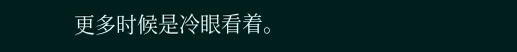更多时候是冷眼看着。